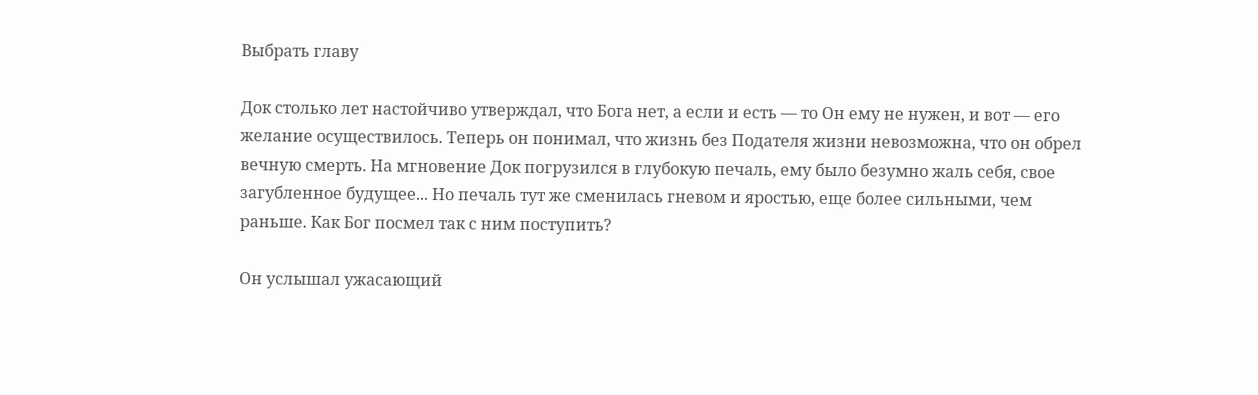Выбрать главу

Док столько лет настойчиво утверждал, что Бога нет, а если и есть — то Он ему не нужен, и вот — его желание осуществилось. Теперь он понимал, что жизнь без Подателя жизни невозможна, что он обрел вечную смерть. На мгновение Док погрузился в глубокую печаль, ему было безумно жаль себя, свое загубленное будущее... Но печаль тут же сменилась гневом и яростью, еще более сильными, чем раньше. Как Бог посмел так с ним поступить?

Он услышал ужасающий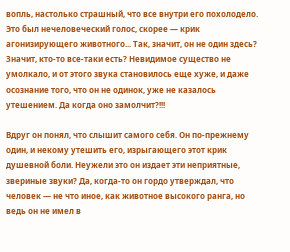вопль, настолько страшный, что все внутри его похолодело. Это был нечеловеческий голос, скорее — крик агонизирующего животного... Так, значит, он не один здесь? Значит, кто-то все-таки есть? Невидимое существо не умолкало, и от этого звука становилось еще хуже, и даже осознание того, что он не одинок, уже не казалось утешением. Да когда оно замолчит?!!!

Вдруг он понял, что слышит самого себя. Он по-прежнему один, и некому утешить его, изрыгающего этот крик душевной боли. Неужели это он издает эти неприятные, звериные звуки? Да, когда-то он гордо утверждал, что человек — не что иное, как животное высокого ранга, но ведь он не имел в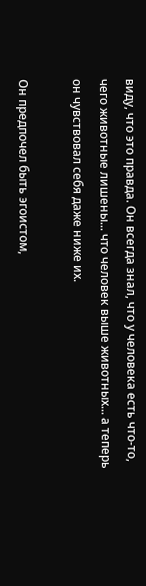виду, что это правда. Он всегда знал, что у человека есть что-то, чего животные лишены... что человек выше животных... а теперь он чувствовал себя даже ниже их.

Он предпочел быть эгоистом,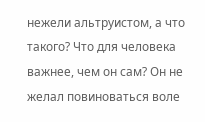нежели альтруистом, а что такого? Что для человека важнее, чем он сам? Он не желал повиноваться воле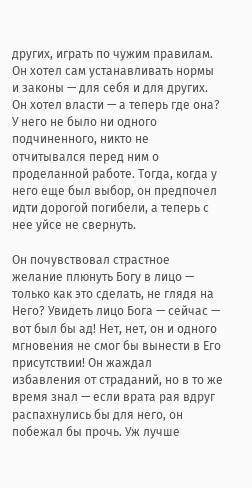других, играть по чужим правилам. Он хотел сам устанавливать нормы и законы — для себя и для других. Он хотел власти — а теперь где она? У него не было ни одного подчиненного, никто не отчитывался перед ним о проделанной работе. Тогда, когда у него еще был выбор, он предпочел идти дорогой погибели, а теперь с нее уйсе не свернуть.

Он почувствовал страстное желание плюнуть Богу в лицо — только как это сделать, не глядя на Него? Увидеть лицо Бога — сейчас — вот был бы ад! Нет, нет, он и одного мгновения не смог бы вынести в Его присутствии! Он жаждал избавления от страданий, но в то же время знал — если врата рая вдруг распахнулись бы для него, он побежал бы прочь. Уж лучше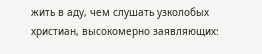жить в аду, чем слушать узколобых христиан, высокомерно заявляющих: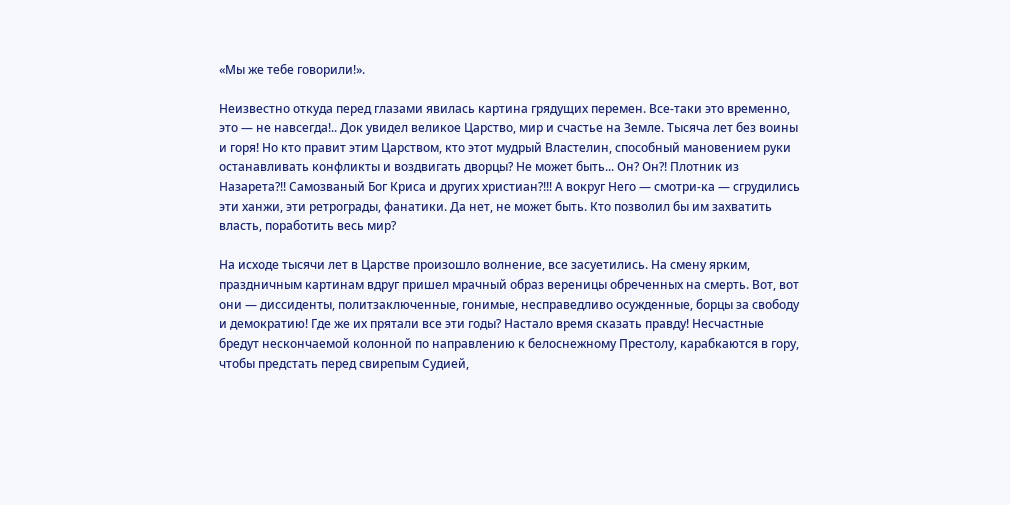«Мы же тебе говорили!».

Неизвестно откуда перед глазами явилась картина грядущих перемен. Все-таки это временно, это — не навсегда!.. Док увидел великое Царство, мир и счастье на Земле. Тысяча лет без воины и горя! Но кто правит этим Царством, кто этот мудрый Властелин, способный мановением руки останавливать конфликты и воздвигать дворцы? Не может быть... Он? Он?! Плотник из Назарета?!! Самозваный Бог Криса и других христиан?!!! А вокруг Него — смотри-ка — сгрудились эти ханжи, эти ретрограды, фанатики. Да нет, не может быть. Кто позволил бы им захватить власть, поработить весь мир?

На исходе тысячи лет в Царстве произошло волнение, все засуетились. На смену ярким, праздничным картинам вдруг пришел мрачный образ вереницы обреченных на смерть. Вот, вот они — диссиденты, политзаключенные, гонимые, несправедливо осужденные, борцы за свободу и демократию! Где же их прятали все эти годы? Настало время сказать правду! Несчастные бредут нескончаемой колонной по направлению к белоснежному Престолу, карабкаются в гору, чтобы предстать перед свирепым Судией,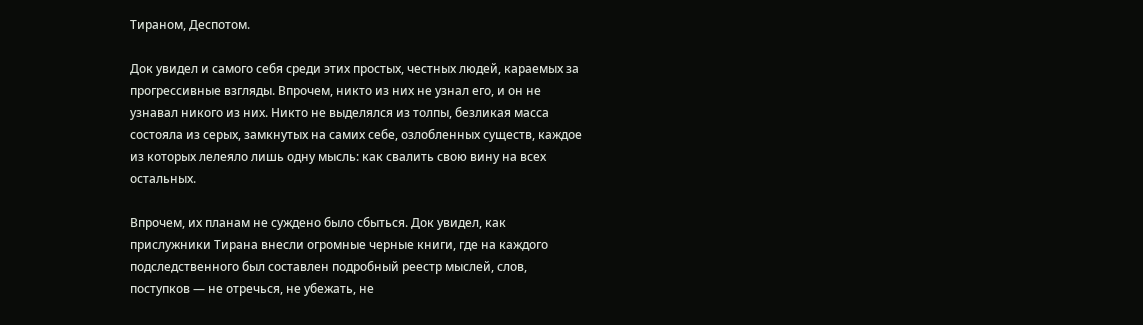Тираном, Деспотом.

Док увидел и самого себя среди этих простых, честных людей, караемых за прогрессивные взгляды. Впрочем, никто из них не узнал его, и он не узнавал никого из них. Никто не выделялся из толпы, безликая масса состояла из серых, замкнутых на самих себе, озлобленных существ, каждое из которых лелеяло лишь одну мысль: как свалить свою вину на всех остальных.

Впрочем, их планам не суждено было сбыться. Док увидел, как прислужники Тирана внесли огромные черные книги, где на каждого подследственного был составлен подробный реестр мыслей, слов, поступков — не отречься, не убежать, не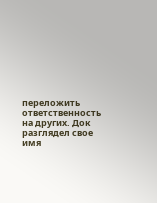переложить ответственность на других. Док разглядел свое имя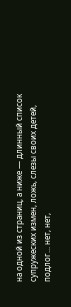на одной из страниц, а ниже — длинный список супружеских измен, ложь, слезы своих детей, подлог... нет, нет,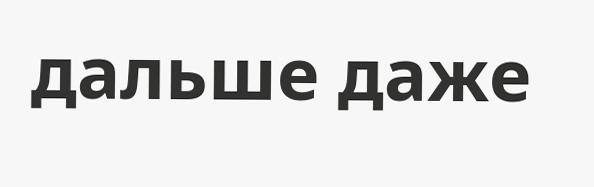дальше даже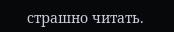страшно читать.